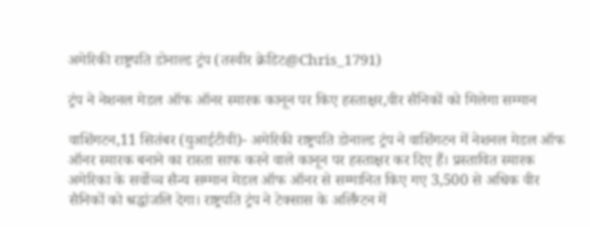अमेरिकी राष्ट्रपति डोनाल्ड ट्रंप (तस्वीर क्रेडिट@Chris_1791)

ट्रंप ने नेशनल मेडल ऑफ ऑनर स्मारक कानून पर किए हस्ताक्षर,वीर सैनिकों को मिलेगा सम्मान

वाशिंगटन,11 सितंबर (युआईटीवी)- अमेरिकी राष्ट्रपति डोनाल्ड ट्रंप ने वाशिंगटन में नेशनल मेडल ऑफ ऑनर स्मारक बनाने का रास्ता साफ करने वाले कानून पर हस्ताक्षर कर दिए हैं। प्रस्तावित स्मारक अमेरिका के सर्वोच्च सैन्य सम्मान मेडल ऑफ ऑनर से सम्मानित किए गए 3,500 से अधिक वीर सैनिकों को श्रद्धांजलि देगा। राष्ट्रपति ट्रंप ने टेक्सास के अर्लिंग्टन में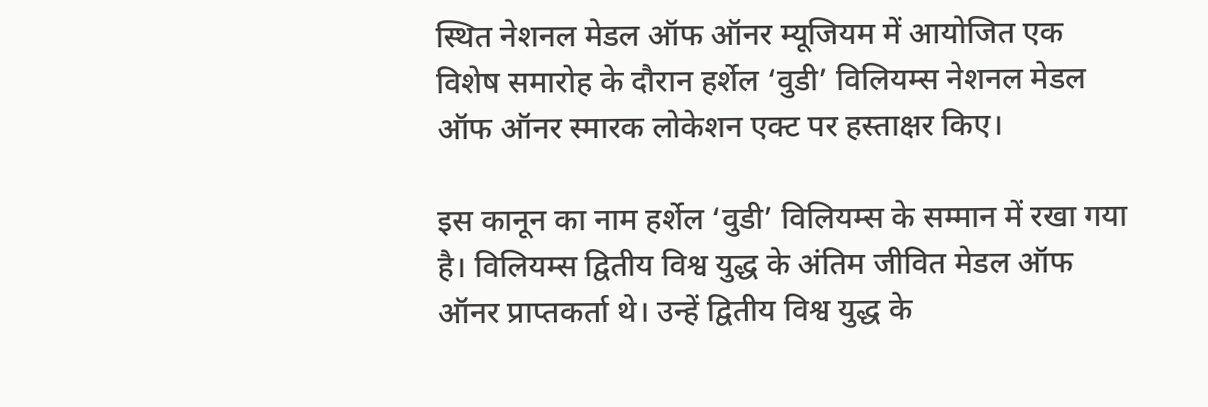स्थित नेशनल मेडल ऑफ ऑनर म्यूजियम में आयोजित एक विशेष समारोह के दौरान हर्शेल ‘वुडी’ विलियम्स नेशनल मेडल ऑफ ऑनर स्मारक लोकेशन एक्ट पर हस्ताक्षर किए।

इस कानून का नाम हर्शेल ‘वुडी’ विलियम्स के सम्मान में रखा गया है। विलियम्स द्वितीय विश्व युद्ध के अंतिम जीवित मेडल ऑफ ऑनर प्राप्तकर्ता थे। उन्हें द्वितीय विश्व युद्ध के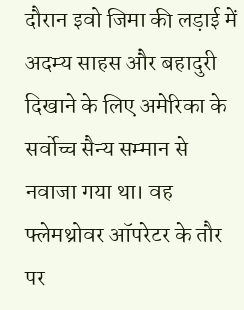दौरान इवो जिमा की लड़ाई में अदम्य साहस और बहादुरी दिखाने के लिए अमेरिका के सर्वोच्च सैन्य सम्मान से नवाजा गया था। वह फ्लेमथ्रोवर ऑपरेटर के तौर पर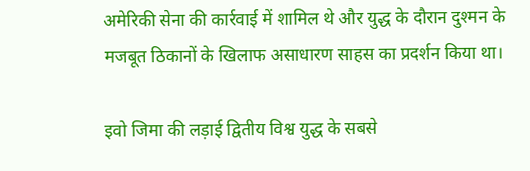अमेरिकी सेना की कार्रवाई में शामिल थे और युद्ध के दौरान दुश्मन के मजबूत ठिकानों के खिलाफ असाधारण साहस का प्रदर्शन किया था।

इवो जिमा की लड़ाई द्वितीय विश्व युद्ध के सबसे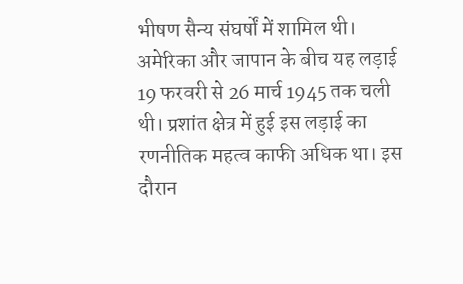भीषण सैन्य संघर्षों में शामिल थी। अमेरिका और जापान के बीच यह लड़ाई 19 फरवरी से 26 मार्च 1945 तक चली थी। प्रशांत क्षेत्र में हुई इस लड़ाई का रणनीतिक महत्व काफी अधिक था। इस दौरान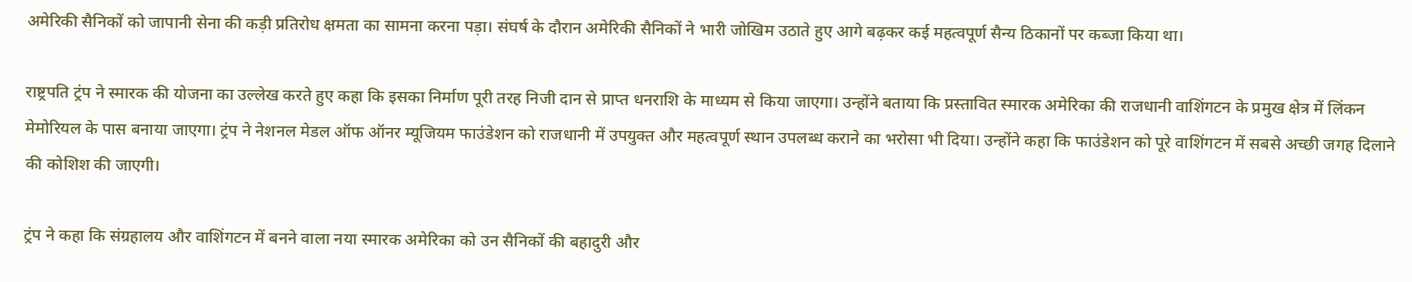अमेरिकी सैनिकों को जापानी सेना की कड़ी प्रतिरोध क्षमता का सामना करना पड़ा। संघर्ष के दौरान अमेरिकी सैनिकों ने भारी जोखिम उठाते हुए आगे बढ़कर कई महत्वपूर्ण सैन्य ठिकानों पर कब्जा किया था।

राष्ट्रपति ट्रंप ने स्मारक की योजना का उल्लेख करते हुए कहा कि इसका निर्माण पूरी तरह निजी दान से प्राप्त धनराशि के माध्यम से किया जाएगा। उन्होंने बताया कि प्रस्तावित स्मारक अमेरिका की राजधानी वाशिंगटन के प्रमुख क्षेत्र में लिंकन मेमोरियल के पास बनाया जाएगा। ट्रंप ने नेशनल मेडल ऑफ ऑनर म्यूजियम फाउंडेशन को राजधानी में उपयुक्त और महत्वपूर्ण स्थान उपलब्ध कराने का भरोसा भी दिया। उन्होंने कहा कि फाउंडेशन को पूरे वाशिंगटन में सबसे अच्छी जगह दिलाने की कोशिश की जाएगी।

ट्रंप ने कहा कि संग्रहालय और वाशिंगटन में बनने वाला नया स्मारक अमेरिका को उन सैनिकों की बहादुरी और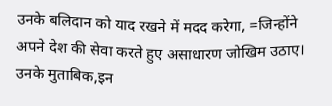उनके बलिदान को याद रखने में मदद करेगा, =जिन्होंने अपने देश की सेवा करते हुए असाधारण जोखिम उठाए। उनके मुताबिक,इन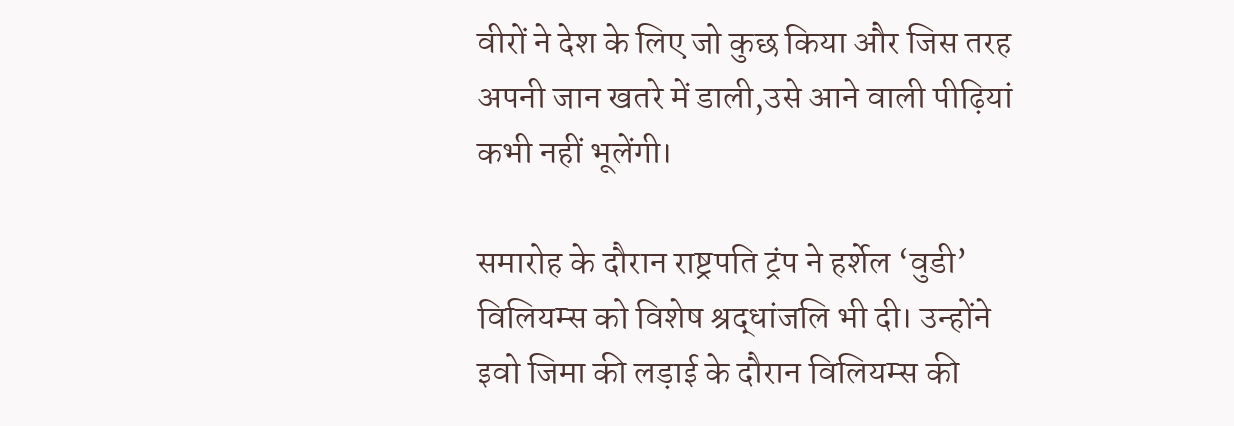वीरों ने देश के लिए जो कुछ किया और जिस तरह अपनी जान खतरे में डाली,उसे आने वाली पीढ़ियां कभी नहीं भूलेंगी।

समारोह के दौरान राष्ट्रपति ट्रंप ने हर्शेल ‘वुडी’ विलियम्स को विशेष श्रद्धांजलि भी दी। उन्होंने इवो जिमा की लड़ाई के दौरान विलियम्स की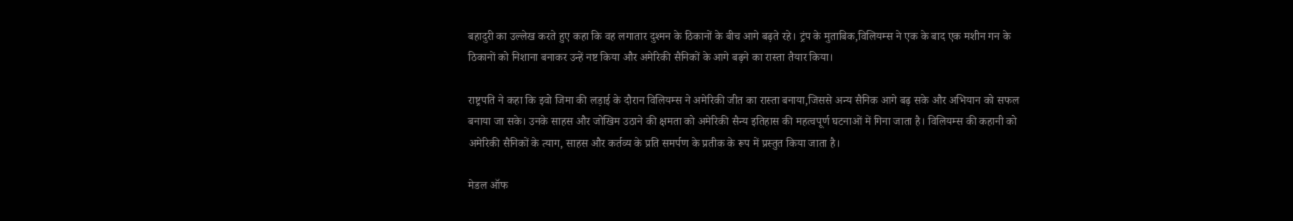बहादुरी का उल्लेख करते हुए कहा कि वह लगातार दुश्मन के ठिकानों के बीच आगे बढ़ते रहे। ट्रंप के मुताबिक,विलियम्स ने एक के बाद एक मशीन गन के ठिकानों को निशाना बनाकर उन्हें नष्ट किया और अमेरिकी सैनिकों के आगे बढ़ने का रास्ता तैयार किया।

राष्ट्रपति ने कहा कि इवो जिमा की लड़ाई के दौरान विलियम्स ने अमेरिकी जीत का रास्ता बनाया,जिससे अन्य सैनिक आगे बढ़ सके और अभियान को सफल बनाया जा सके। उनके साहस और जोखिम उठाने की क्षमता को अमेरिकी सैन्य इतिहास की महत्वपूर्ण घटनाओं में गिना जाता है। विलियम्स की कहानी को अमेरिकी सैनिकों के त्याग, साहस और कर्तव्य के प्रति समर्पण के प्रतीक के रूप में प्रस्तुत किया जाता है।

मेडल ऑफ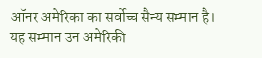ऑनर अमेरिका का सर्वोच्च सैन्य सम्मान है। यह सम्मान उन अमेरिकी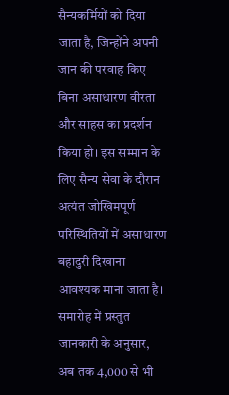सैन्यकर्मियों को दिया जाता है, जिन्होंने अपनी जान की परवाह किए बिना असाधारण वीरता और साहस का प्रदर्शन किया हो। इस सम्मान के लिए सैन्य सेवा के दौरान अत्यंत जोखिमपूर्ण परिस्थितियों में असाधारण बहादुरी दिखाना आवश्यक माना जाता है। समारोह में प्रस्तुत जानकारी के अनुसार, अब तक 4,000 से भी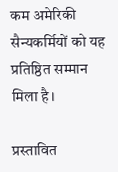कम अमेरिकी सैन्यकर्मियों को यह प्रतिष्ठित सम्मान मिला है।

प्रस्तावित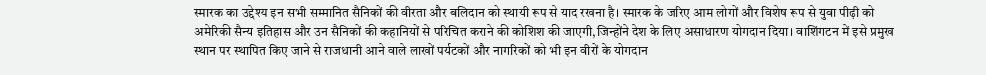स्मारक का उद्देश्य इन सभी सम्मानित सैनिकों की वीरता और बलिदान को स्थायी रूप से याद रखना है। स्मारक के जरिए आम लोगों और विशेष रूप से युवा पीढ़ी को अमेरिकी सैन्य इतिहास और उन सैनिकों की कहानियों से परिचित कराने की कोशिश की जाएगी,जिन्होंने देश के लिए असाधारण योगदान दिया। वाशिंगटन में इसे प्रमुख स्थान पर स्थापित किए जाने से राजधानी आने वाले लाखों पर्यटकों और नागरिकों को भी इन वीरों के योगदान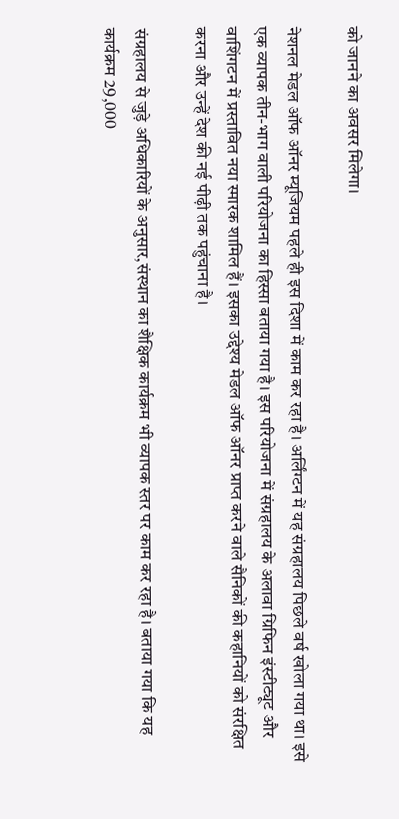को जानने का अवसर मिलेगा।

नेशनल मेडल ऑफ ऑनर म्यूजियम पहले ही इस दिशा में काम कर रहा है। अर्लिंग्टन में यह संग्रहालय पिछले वर्ष खोला गया था। इसे एक व्यापक तीन-भाग वाली परियोजना का हिस्सा बताया गया है। इस परियोजना में संग्रहालय के अलावा ग्रिफिन इंस्टीट्यूट और वाशिंगटन में प्रस्तावित नया स्मारक शामिल हैं। इसका उद्देश्य मेडल ऑफ ऑनर प्राप्त करने वाले सैनिकों की कहानियों को संरक्षित करना और उन्हें देश की नई पीढ़ी तक पहुंचाना है।

संग्रहालय से जुड़े अधिकारियों के अनुसार,संस्थान का शैक्षिक कार्यक्रम भी व्यापक स्तर पर काम कर रहा है। बताया गया कि यह कार्यक्रम 29,000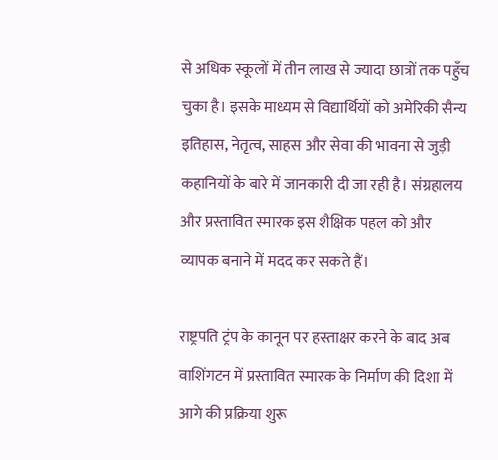से अधिक स्कूलों में तीन लाख से ज्यादा छात्रों तक पहुँच चुका है। इसके माध्यम से विद्यार्थियों को अमेरिकी सैन्य इतिहास, नेतृत्व, साहस और सेवा की भावना से जुड़ी कहानियों के बारे में जानकारी दी जा रही है। संग्रहालय और प्रस्तावित स्मारक इस शैक्षिक पहल को और व्यापक बनाने में मदद कर सकते हैं।

राष्ट्रपति ट्रंप के कानून पर हस्ताक्षर करने के बाद अब वाशिंगटन में प्रस्तावित स्मारक के निर्माण की दिशा में आगे की प्रक्रिया शुरू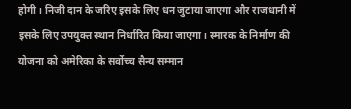होगी। निजी दान के जरिए इसके लिए धन जुटाया जाएगा और राजधानी में इसके लिए उपयुक्त स्थान निर्धारित किया जाएगा। स्मारक के निर्माण की योजना को अमेरिका के सर्वोच्च सैन्य सम्मान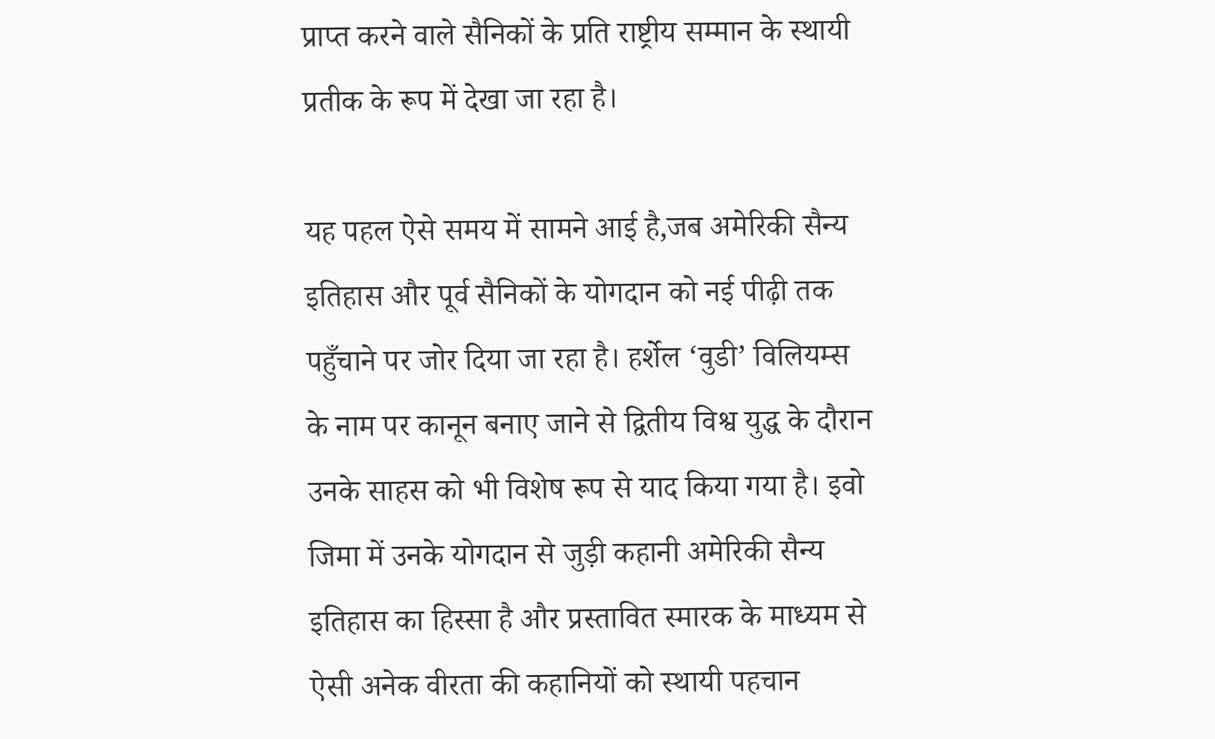प्राप्त करने वाले सैनिकों के प्रति राष्ट्रीय सम्मान के स्थायी प्रतीक के रूप में देखा जा रहा है।

यह पहल ऐसे समय में सामने आई है,जब अमेरिकी सैन्य इतिहास और पूर्व सैनिकों के योगदान को नई पीढ़ी तक पहुँचाने पर जोर दिया जा रहा है। हर्शेल ‘वुडी’ विलियम्स के नाम पर कानून बनाए जाने से द्वितीय विश्व युद्ध के दौरान उनके साहस को भी विशेष रूप से याद किया गया है। इवो जिमा में उनके योगदान से जुड़ी कहानी अमेरिकी सैन्य इतिहास का हिस्सा है और प्रस्तावित स्मारक के माध्यम से ऐसी अनेक वीरता की कहानियों को स्थायी पहचान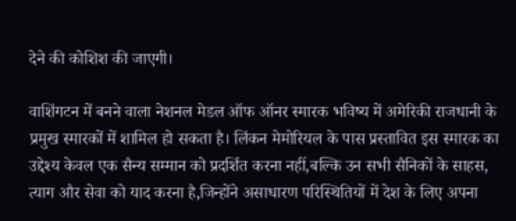देने की कोशिश की जाएगी।

वाशिंगटन में बनने वाला नेशनल मेडल ऑफ ऑनर स्मारक भविष्य में अमेरिकी राजधानी के प्रमुख स्मारकों में शामिल हो सकता है। लिंकन मेमोरियल के पास प्रस्तावित इस स्मारक का उद्देश्य केवल एक सैन्य सम्मान को प्रदर्शित करना नहीं,बल्कि उन सभी सैनिकों के साहस, त्याग और सेवा को याद करना है,जिन्होंने असाधारण परिस्थितियों में देश के लिए अपना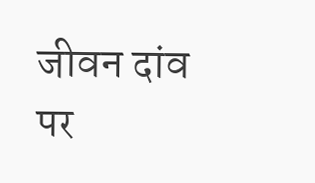जीवन दांव पर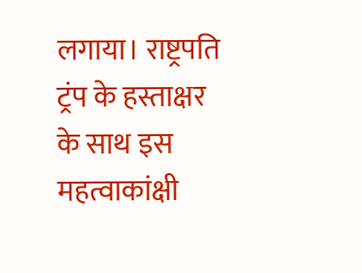लगाया। राष्ट्रपति ट्रंप के हस्ताक्षर के साथ इस महत्वाकांक्षी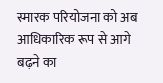स्मारक परियोजना को अब आधिकारिक रूप से आगे बढ़ने का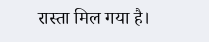रास्ता मिल गया है।